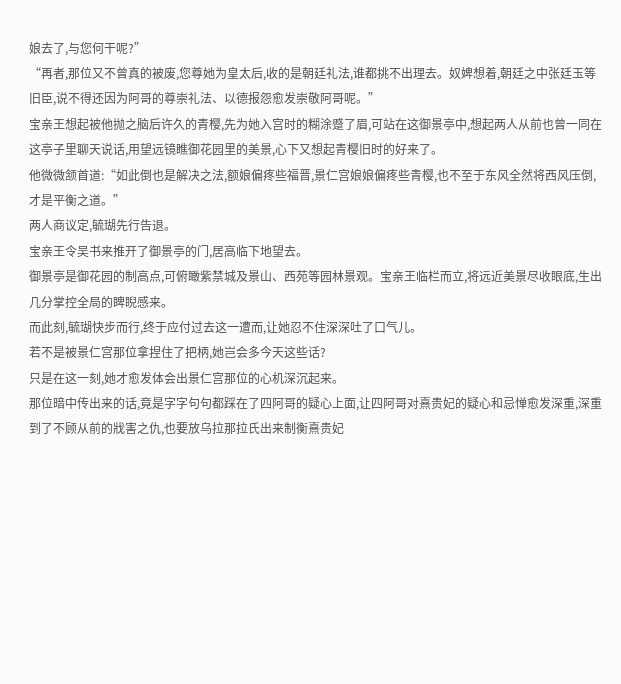娘去了,与您何干呢?”
“再者,那位又不曾真的被废,您尊她为皇太后,收的是朝廷礼法,谁都挑不出理去。奴婢想着,朝廷之中张廷玉等旧臣,说不得还因为阿哥的尊崇礼法、以德报怨愈发崇敬阿哥呢。”
宝亲王想起被他抛之脑后许久的青樱,先为她入宫时的糊涂蹙了眉,可站在这御景亭中,想起两人从前也曾一同在这亭子里聊天说话,用望远镜瞧御花园里的美景,心下又想起青樱旧时的好来了。
他微微颔首道:“如此倒也是解决之法,额娘偏疼些福晋,景仁宫娘娘偏疼些青樱,也不至于东风全然将西风压倒,才是平衡之道。”
两人商议定,毓瑚先行告退。
宝亲王令吴书来推开了御景亭的门,居高临下地望去。
御景亭是御花园的制高点,可俯瞰紫禁城及景山、西苑等园林景观。宝亲王临栏而立,将远近美景尽收眼底,生出几分掌控全局的睥睨感来。
而此刻,毓瑚快步而行,终于应付过去这一遭而,让她忍不住深深吐了口气儿。
若不是被景仁宫那位拿捏住了把柄,她岂会多今天这些话?
只是在这一刻,她才愈发体会出景仁宫那位的心机深沉起来。
那位暗中传出来的话,竟是字字句句都踩在了四阿哥的疑心上面,让四阿哥对熹贵妃的疑心和忌惮愈发深重,深重到了不顾从前的戕害之仇,也要放乌拉那拉氏出来制衡熹贵妃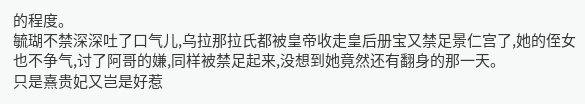的程度。
毓瑚不禁深深吐了口气儿,乌拉那拉氏都被皇帝收走皇后册宝又禁足景仁宫了,她的侄女也不争气,讨了阿哥的嫌,同样被禁足起来,没想到她竟然还有翻身的那一天。
只是熹贵妃又岂是好惹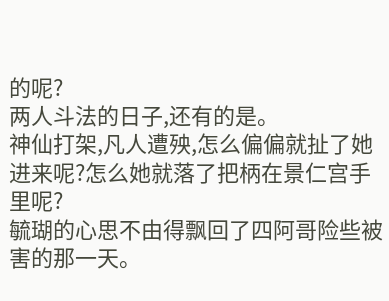的呢?
两人斗法的日子,还有的是。
神仙打架,凡人遭殃,怎么偏偏就扯了她进来呢?怎么她就落了把柄在景仁宫手里呢?
毓瑚的心思不由得飘回了四阿哥险些被害的那一天。